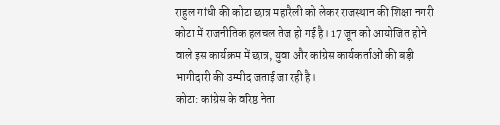राहुल गांधी की कोटा छात्र महारैली को लेकर राजस्थान की शिक्षा नगरी कोटा में राजनीतिक हलचल तेज हो गई है। 17 जून को आयोजित होने वाले इस कार्यक्रम में छात्र, युवा और कांग्रेस कार्यकर्ताओं की बड़ी भागीदारी की उम्मीद जताई जा रही है।
कोटा: कांग्रेस के वरिष्ठ नेता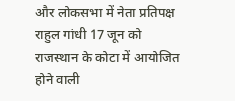और लोकसभा में नेता प्रतिपक्ष राहुल गांधी 17 जून को राजस्थान के कोटा में आयोजित होने वाली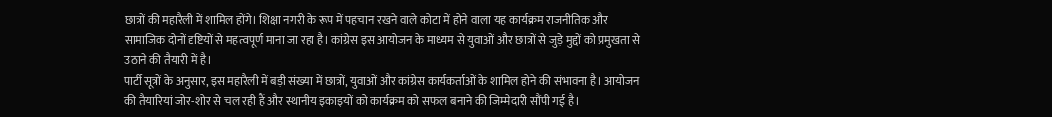छात्रों की महारैली में शामिल होंगे। शिक्षा नगरी के रूप में पहचान रखने वाले कोटा में होने वाला यह कार्यक्रम राजनीतिक और सामाजिक दोनों दृष्टियों से महत्वपूर्ण माना जा रहा है। कांग्रेस इस आयोजन के माध्यम से युवाओं और छात्रों से जुड़े मुद्दों को प्रमुखता से उठाने की तैयारी में है।
पार्टी सूत्रों के अनुसार, इस महारैली में बड़ी संख्या में छात्रों, युवाओं और कांग्रेस कार्यकर्ताओं के शामिल होने की संभावना है। आयोजन की तैयारियां जोर-शोर से चल रही हैं और स्थानीय इकाइयों को कार्यक्रम को सफल बनाने की जिम्मेदारी सौंपी गई है।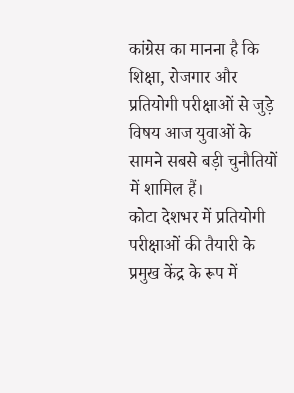कांग्रेस का मानना है कि शिक्षा, रोजगार और प्रतियोगी परीक्षाओं से जुड़े विषय आज युवाओं के सामने सबसे बड़ी चुनौतियों में शामिल हैं।
कोटा देशभर में प्रतियोगी परीक्षाओं की तैयारी के प्रमुख केंद्र के रूप में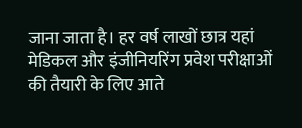जाना जाता है। हर वर्ष लाखों छात्र यहां मेडिकल और इंजीनियरिंग प्रवेश परीक्षाओं की तैयारी के लिए आते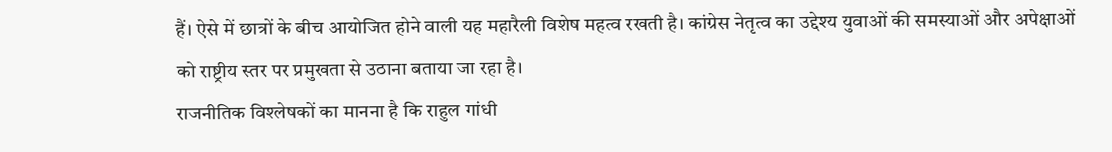हैं। ऐसे में छात्रों के बीच आयोजित होने वाली यह महारैली विशेष महत्व रखती है। कांग्रेस नेतृत्व का उद्देश्य युवाओं की समस्याओं और अपेक्षाओं को राष्ट्रीय स्तर पर प्रमुखता से उठाना बताया जा रहा है।
राजनीतिक विश्लेषकों का मानना है कि राहुल गांधी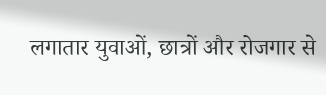लगातार युवाओं, छात्रों और रोजगार से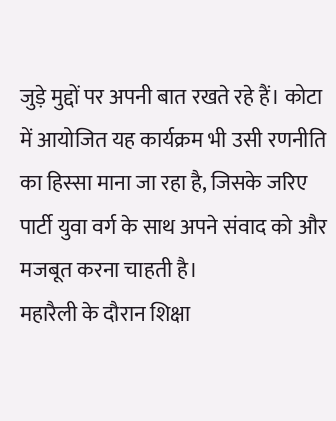जुड़े मुद्दों पर अपनी बात रखते रहे हैं। कोटा में आयोजित यह कार्यक्रम भी उसी रणनीति का हिस्सा माना जा रहा है, जिसके जरिए पार्टी युवा वर्ग के साथ अपने संवाद को और मजबूत करना चाहती है।
महारैली के दौरान शिक्षा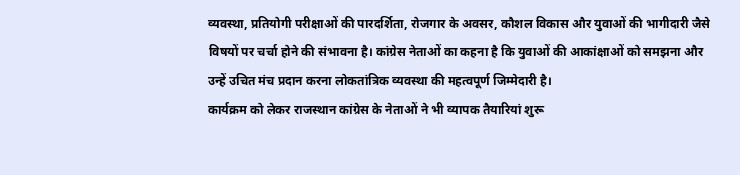व्यवस्था, प्रतियोगी परीक्षाओं की पारदर्शिता, रोजगार के अवसर, कौशल विकास और युवाओं की भागीदारी जैसे विषयों पर चर्चा होने की संभावना है। कांग्रेस नेताओं का कहना है कि युवाओं की आकांक्षाओं को समझना और उन्हें उचित मंच प्रदान करना लोकतांत्रिक व्यवस्था की महत्वपूर्ण जिम्मेदारी है।
कार्यक्रम को लेकर राजस्थान कांग्रेस के नेताओं ने भी व्यापक तैयारियां शुरू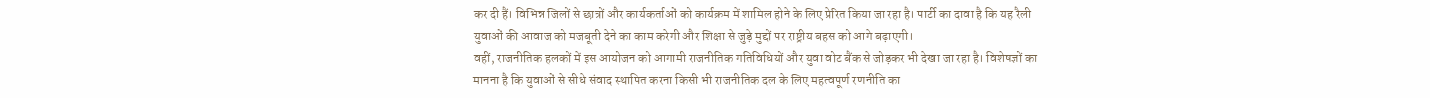कर दी हैं। विभिन्न जिलों से छात्रों और कार्यकर्ताओं को कार्यक्रम में शामिल होने के लिए प्रेरित किया जा रहा है। पार्टी का दावा है कि यह रैली युवाओं की आवाज को मजबूती देने का काम करेगी और शिक्षा से जुड़े मुद्दों पर राष्ट्रीय बहस को आगे बढ़ाएगी।
वहीं, राजनीतिक हलकों में इस आयोजन को आगामी राजनीतिक गतिविधियों और युवा वोट बैंक से जोड़कर भी देखा जा रहा है। विशेषज्ञों का मानना है कि युवाओं से सीधे संवाद स्थापित करना किसी भी राजनीतिक दल के लिए महत्वपूर्ण रणनीति का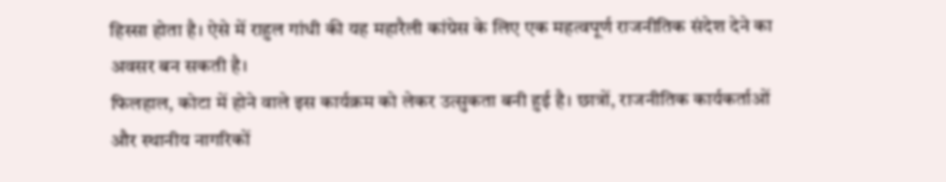हिस्सा होता है। ऐसे में राहुल गांधी की यह महारैली कांग्रेस के लिए एक महत्वपूर्ण राजनीतिक संदेश देने का अवसर बन सकती है।
फिलहाल, कोटा में होने वाले इस कार्यक्रम को लेकर उत्सुकता बनी हुई है। छात्रों, राजनीतिक कार्यकर्ताओं और स्थानीय नागरिकों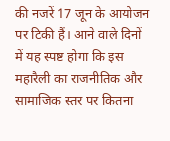की नजरें 17 जून के आयोजन पर टिकी हैं। आने वाले दिनों में यह स्पष्ट होगा कि इस महारैली का राजनीतिक और सामाजिक स्तर पर कितना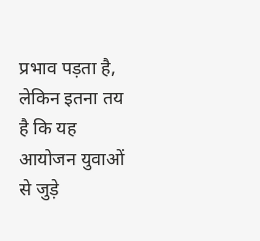प्रभाव पड़ता है, लेकिन इतना तय है कि यह आयोजन युवाओं से जुड़े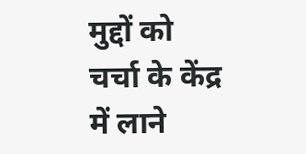मुद्दों को चर्चा के केंद्र में लाने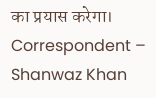का प्रयास करेगा।
Correspondent – Shanwaz Khan